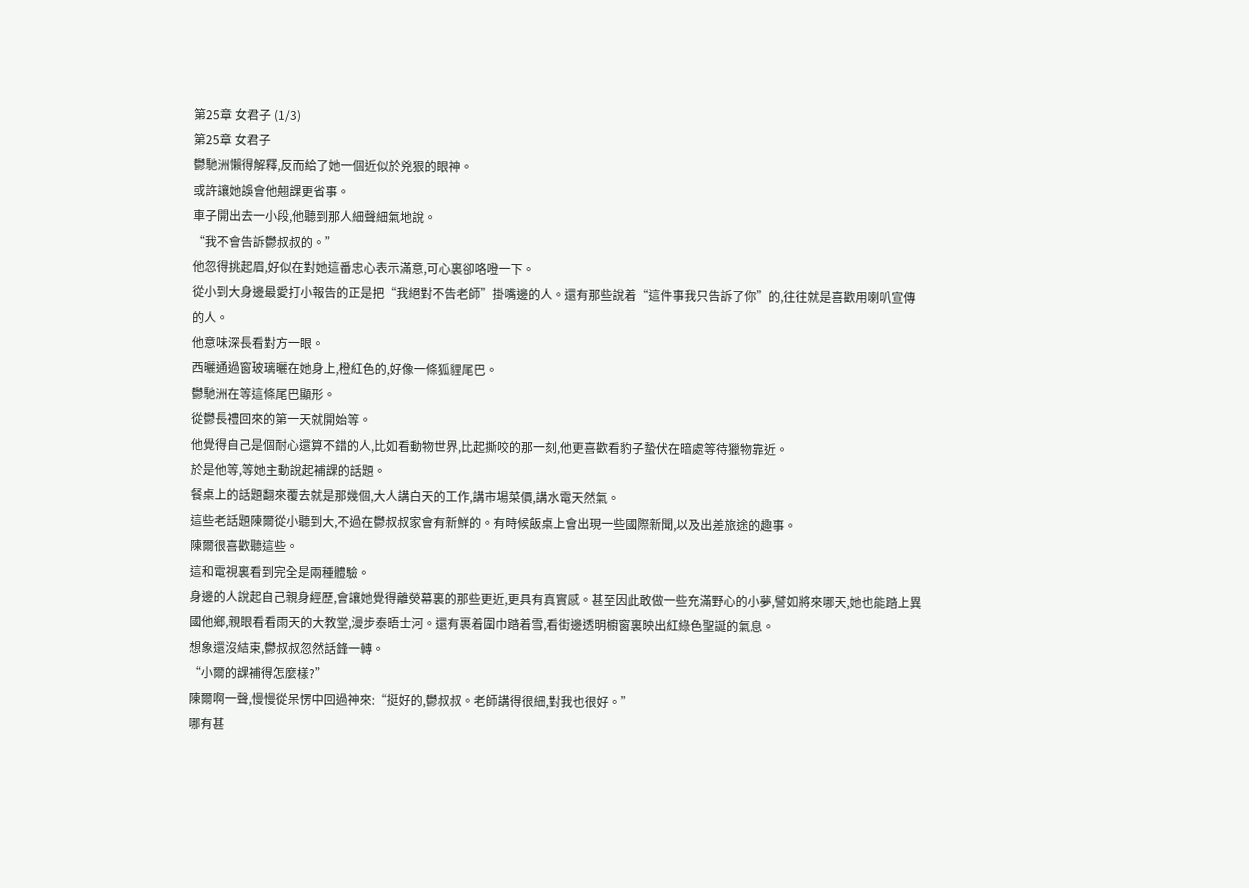第25章 女君子 (1/3)
第25章 女君子
鬱馳洲懶得解釋,反而給了她一個近似於兇狠的眼神。
或許讓她誤會他翹課更省事。
車子開出去一小段,他聽到那人細聲細氣地說。
“我不會告訴鬱叔叔的。”
他忽得挑起眉,好似在對她這番忠心表示滿意,可心裏卻咯噔一下。
從小到大身邊最愛打小報告的正是把“我絕對不告老師”掛嘴邊的人。還有那些說着“這件事我只告訴了你”的,往往就是喜歡用喇叭宣傳的人。
他意味深長看對方一眼。
西曬通過窗玻璃曬在她身上,橙紅色的,好像一條狐貍尾巴。
鬱馳洲在等這條尾巴顯形。
從鬱長禮回來的第一天就開始等。
他覺得自己是個耐心還算不錯的人,比如看動物世界,比起撕咬的那一刻,他更喜歡看豹子蟄伏在暗處等待獵物靠近。
於是他等,等她主動說起補課的話題。
餐桌上的話題翻來覆去就是那幾個,大人講白天的工作,講市場菜價,講水電天然氣。
這些老話題陳爾從小聽到大,不過在鬱叔叔家會有新鮮的。有時候飯桌上會出現一些國際新聞,以及出差旅途的趣事。
陳爾很喜歡聽這些。
這和電視裏看到完全是兩種體驗。
身邊的人說起自己親身經歷,會讓她覺得離熒幕裏的那些更近,更具有真實感。甚至因此敢做一些充滿野心的小夢,譬如將來哪天,她也能踏上異國他鄉,親眼看看雨天的大教堂,漫步泰晤士河。還有裹着圍巾踏着雪,看街邊透明櫥窗裏映出紅綠色聖誕的氣息。
想象還沒結束,鬱叔叔忽然話鋒一轉。
“小爾的課補得怎麼樣?”
陳爾啊一聲,慢慢從呆愣中回過神來:“挺好的,鬱叔叔。老師講得很細,對我也很好。”
哪有甚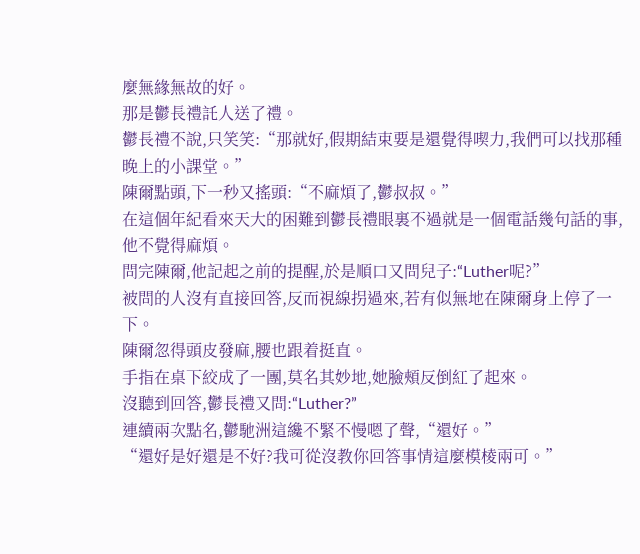麼無緣無故的好。
那是鬱長禮託人送了禮。
鬱長禮不說,只笑笑:“那就好,假期結束要是還覺得喫力,我們可以找那種晚上的小課堂。”
陳爾點頭,下一秒又搖頭:“不麻煩了,鬱叔叔。”
在這個年紀看來天大的困難到鬱長禮眼裏不過就是一個電話幾句話的事,他不覺得麻煩。
問完陳爾,他記起之前的提醒,於是順口又問兒子:“Luther呢?”
被問的人沒有直接回答,反而視線拐過來,若有似無地在陳爾身上停了一下。
陳爾忽得頭皮發麻,腰也跟着挺直。
手指在桌下絞成了一團,莫名其妙地,她臉頰反倒紅了起來。
沒聽到回答,鬱長禮又問:“Luther?”
連續兩次點名,鬱馳洲這纔不緊不慢嗯了聲,“還好。”
“還好是好還是不好?我可從沒教你回答事情這麼模棱兩可。”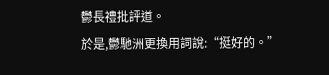鬱長禮批評道。
於是,鬱馳洲更換用詞說:“挺好的。”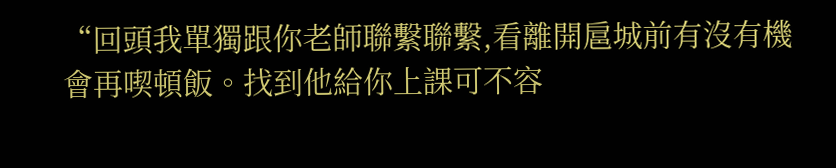“回頭我單獨跟你老師聯繫聯繫,看離開扈城前有沒有機會再喫頓飯。找到他給你上課可不容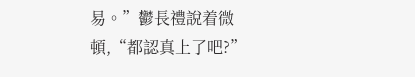易。”鬱長禮說着微頓,“都認真上了吧?”